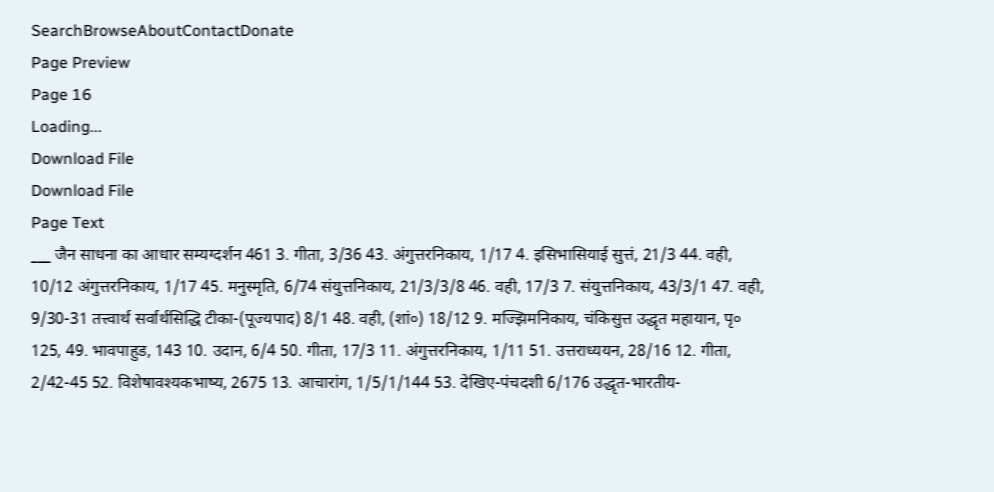SearchBrowseAboutContactDonate
Page Preview
Page 16
Loading...
Download File
Download File
Page Text
___ जैन साधना का आधार सम्यग्दर्शन 461 3. गीता, 3/36 43. अंगुत्तरनिकाय, 1/17 4. इसिभासियाई सुत्तं, 21/3 44. वही, 10/12 अंगुत्तरनिकाय, 1/17 45. मनुस्मृति, 6/74 संयुत्तनिकाय, 21/3/3/8 46. वही, 17/3 7. संयुत्तनिकाय, 43/3/1 47. वही, 9/30-31 तत्त्वार्थ सर्वार्थसिद्धि टीका-(पूज्यपाद) 8/1 48. वही, (शां०) 18/12 9. मज्झिमनिकाय, चंकिसुत्त उद्धृत महायान, पृ० 125, 49. भावपाहुड, 143 10. उदान, 6/4 50. गीता, 17/3 11. अंगुत्तरनिकाय, 1/11 51. उत्तराध्ययन, 28/16 12. गीता, 2/42-45 52. विशेषावश्यकभाष्य, 2675 13. आचारांग, 1/5/1/144 53. देखिए-पंचदशी 6/176 उद्धृत-भारतीय-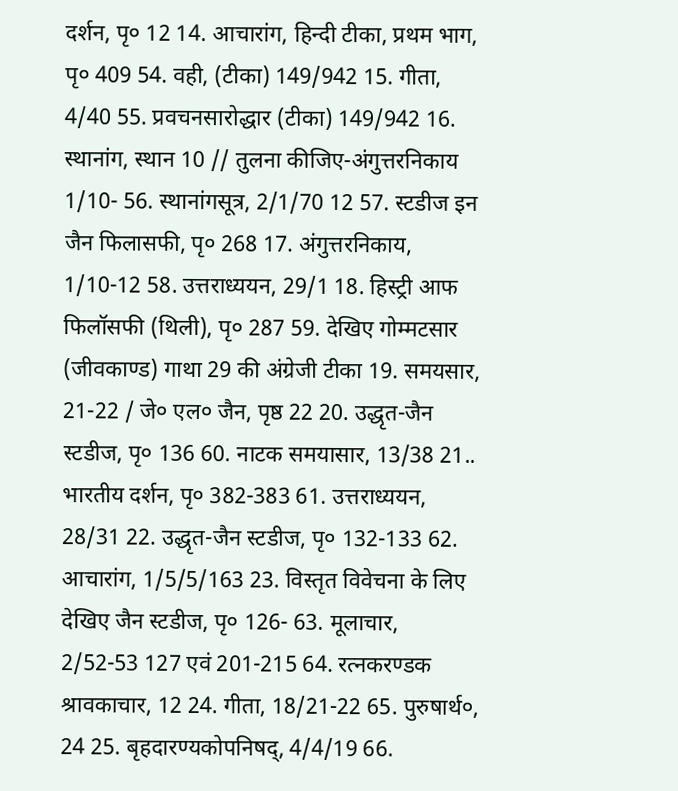दर्शन, पृ० 12 14. आचारांग, हिन्दी टीका, प्रथम भाग, पृ० 409 54. वही, (टीका) 149/942 15. गीता, 4/40 55. प्रवचनसारोद्धार (टीका) 149/942 16. स्थानांग, स्थान 10 // तुलना कीजिए-अंगुत्तरनिकाय 1/10- 56. स्थानांगसूत्र, 2/1/70 12 57. स्टडीज इन जैन फिलासफी, पृ० 268 17. अंगुत्तरनिकाय, 1/10-12 58. उत्तराध्ययन, 29/1 18. हिस्ट्री आफ फिलॉसफी (थिली), पृ० 287 59. देखिए गोम्मटसार (जीवकाण्ड) गाथा 29 की अंग्रेजी टीका 19. समयसार, 21-22 / जे० एल० जैन, पृष्ठ 22 20. उद्धृत-जैन स्टडीज, पृ० 136 60. नाटक समयासार, 13/38 21.. भारतीय दर्शन, पृ० 382-383 61. उत्तराध्ययन, 28/31 22. उद्धृत-जैन स्टडीज, पृ० 132-133 62. आचारांग, 1/5/5/163 23. विस्तृत विवेचना के लिए देखिए जैन स्टडीज, पृ० 126- 63. मूलाचार, 2/52-53 127 एवं 201-215 64. रत्नकरण्डक श्रावकाचार, 12 24. गीता, 18/21-22 65. पुरुषार्थ०, 24 25. बृहदारण्यकोपनिषद्, 4/4/19 66.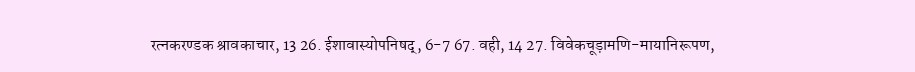रत्नकरण्डक श्रावकाचार, 13 26. ईशावास्योपनिषद्, 6-7 67. वही, 14 27. विवेकचूड़ामणि-मायानिरूपण,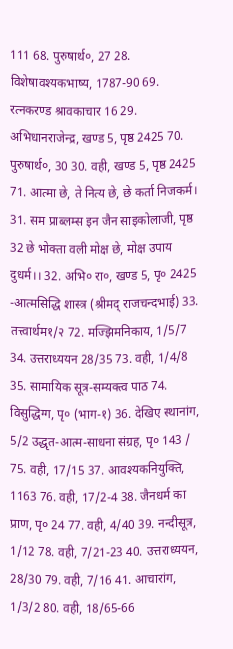111 68. पुरुषार्थ०, 27 28. विशेषावश्यकभाष्य, 1787-90 69. रत्नकरण्ड श्रावकाचार 16 29. अभिधानराजेन्द्र, खण्ड 5, पृष्ठ 2425 70. पुरुषार्थ०, 30 30. वही, खण्ड 5, पृष्ठ 2425 71. आत्मा छे, ते नित्य छे, छे कर्ता निजकर्म। 31. सम प्राब्लम्स इन जैन साइकोलाजी, पृष्ठ 32 छे भोक्ता वली मोक्ष छे, मोक्ष उपाय दुधर्म।। 32. अभि० रा०, खण्ड 5, पृ० 2425 -आत्मसिद्धि शास्त्र (श्रीमद् राजचन्दभाई) 33. तत्त्वार्थम१/२ 72. मज्झिमनिकाय, 1/5/7 34. उत्तराध्ययन 28/35 73. वही, 1/4/8 35. सामायिक सूत्र-सम्यक्त्व पाठ 74. विसुद्धिग्ग, पृ० (भाग-१) 36. देखिए स्थानांग, 5/2 उद्धृत-आत्म-साधना संग्रह, पृ० 143 / 75. वही, 17/15 37. आवश्यकनियुक्ति, 1163 76. वही, 17/2-4 38. जैनधर्म का प्राण, पृ० 24 77. वही, 4/40 39. नन्दीसूत्र, 1/12 78. वही, 7/21-23 40. उत्तराध्ययन, 28/30 79. वही, 7/16 41. आचारांग, 1/3/2 80. वही, 18/65-66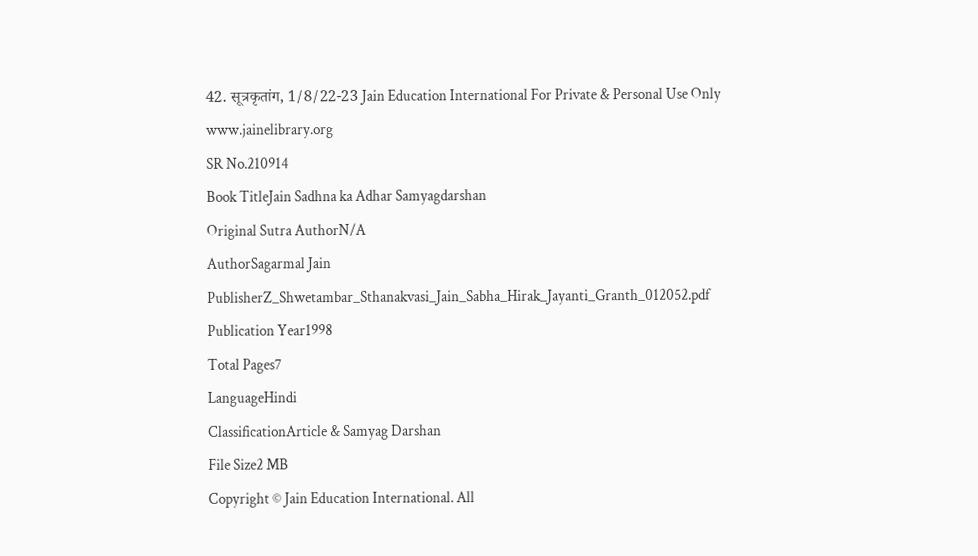42. सूत्रकृतांग, 1/8/22-23 Jain Education International For Private & Personal Use Only www.jainelibrary.org
SR No.210914
Book TitleJain Sadhna ka Adhar Samyagdarshan
Original Sutra AuthorN/A
AuthorSagarmal Jain
PublisherZ_Shwetambar_Sthanakvasi_Jain_Sabha_Hirak_Jayanti_Granth_012052.pdf
Publication Year1998
Total Pages7
LanguageHindi
ClassificationArticle & Samyag Darshan
File Size2 MB
Copyright © Jain Education International. All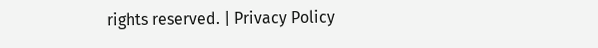rights reserved. | Privacy Policy